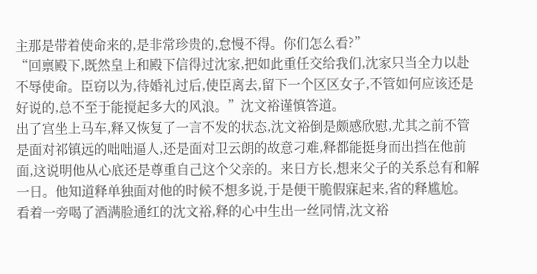主那是带着使命来的,是非常珍贵的,怠慢不得。你们怎么看?”
“回禀殿下,既然皇上和殿下信得过沈家,把如此重任交给我们,沈家只当全力以赴不辱使命。臣窃以为,待婚礼过后,使臣离去,留下一个区区女子,不管如何应该还是好说的,总不至于能搅起多大的风浪。”沈文裕谨慎答道。
出了宫坐上马车,释又恢复了一言不发的状态,沈文裕倒是颇感欣慰,尤其之前不管是面对祁镇远的咄咄逼人,还是面对卫云朗的故意刁难,释都能挺身而出挡在他前面,这说明他从心底还是尊重自己这个父亲的。来日方长,想来父子的关系总有和解一日。他知道释单独面对他的时候不想多说,于是便干脆假寐起来,省的释尴尬。
看着一旁喝了酒满脸通红的沈文裕,释的心中生出一丝同情,沈文裕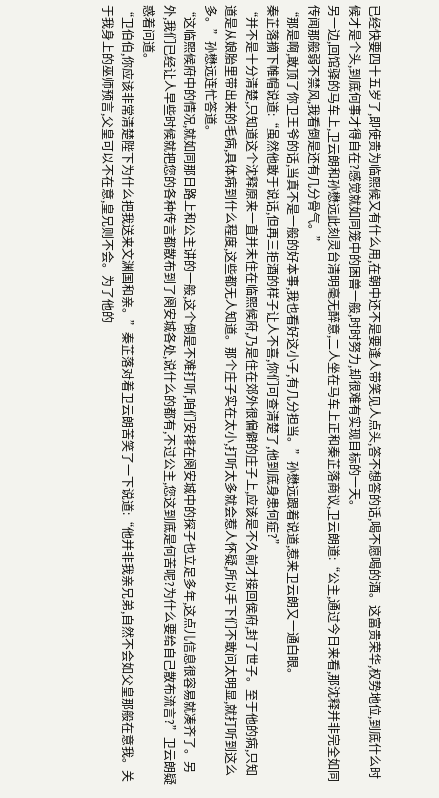已经快要四十五岁了,即使贵为临熙候又有什么用,在朝中还不是要逢人带笑见人点头,答不想答的话,喝不愿喝的酒。这富贵荣华,权势地位,到底什么时候才是个头,到底何事才得自在?感觉就如同笼中的困兽一般,时时努力,却很难有实现目标的一天。
另一边,回馆驿的马车上,卫云朗和孙懋远此刻灵台清明毫无醉意,二人坐在马车上正和秦芷落商议,卫云朗道:“公主,通过今日来看,那沈释并非完全如同传闻那般弱不禁风,我看倒是还有几分骨气。”
“那是啊,敢顶了你卫王爷的话,当真不是一般的好本事,我也看好这小子,有几分担当。”孙懋远跟着说道,惹来卫云朗又一通白眼。
秦芷落摘下帷帽说道:“虽然他敢于说话,但再三拒酒的样子让人不喜,你们可查清楚了,他到底身患何症?”
“并不是十分清楚,只知道这个沈释原来一直并未住在临熙候府,乃是住在郊外很偏僻的庄子上,应该是不久前才接回侯府,封了世子。至于他的病,只知道是从娘胎里带出来的毛病,具体病到什么程度,这些都无人知道。那个庄子实在太小,打听太多就会惹人怀疑,所以手下们不敢问太明显,就打听到这么多。”孙懋远连忙答道。
“这临熙候府中的情况,就如同那日路上和公主讲的一般,这个倒是不难打听,咱们安排在阕安城中的探子也立足多年,这点儿信息很容易就凑齐了。另外,我们已经让人早些时候就把您的各种传言都散布到了阕安城各处,说什么的都有,不过公主,您这到底是何苦呢?为什么要给自己散布流言?”卫云朗疑惑着问道。
“卫伯伯,你应该非常清楚陛下为什么把我送来文渊国和亲。”秦芷落对着卫云朗苦笑了一下说道:“他并非我亲兄弟,自然不会如父皇那般在意我。关于我身上的巫师预言,父皇可以不在意,皇兄则不会。为了他的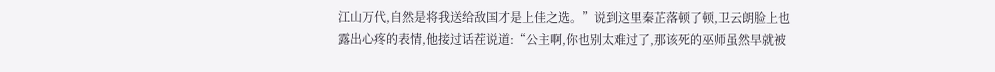江山万代,自然是将我送给敌国才是上佳之选。”说到这里秦芷落顿了顿,卫云朗脸上也露出心疼的表情,他接过话茬说道:“公主啊,你也别太难过了,那该死的巫师虽然早就被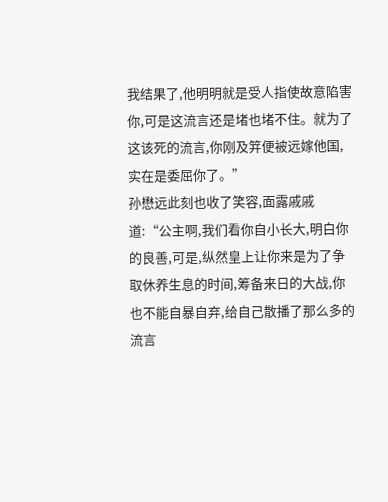我结果了,他明明就是受人指使故意陷害你,可是这流言还是堵也堵不住。就为了这该死的流言,你刚及笄便被远嫁他国,实在是委屈你了。”
孙懋远此刻也收了笑容,面露戚戚道:“公主啊,我们看你自小长大,明白你的良善,可是,纵然皇上让你来是为了争取休养生息的时间,筹备来日的大战,你也不能自暴自弃,给自己散播了那么多的流言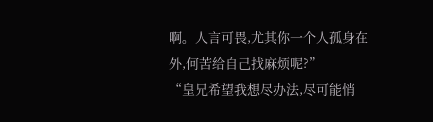啊。人言可畏,尤其你一个人孤身在外,何苦给自己找麻烦呢?”
“皇兄希望我想尽办法,尽可能悄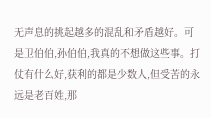无声息的挑起越多的混乱和矛盾越好。可是卫伯伯,孙伯伯,我真的不想做这些事。打仗有什么好,获利的都是少数人,但受苦的永远是老百姓,那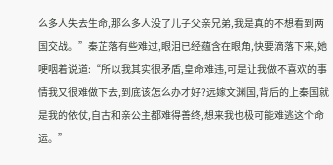么多人失去生命,那么多人没了儿子父亲兄弟,我是真的不想看到两国交战。”秦芷落有些难过,眼泪已经蕴含在眼角,快要滴落下来,她哽咽着说道:“所以我其实很矛盾,皇命难违,可是让我做不喜欢的事情我又很难做下去,到底该怎么办才好?远嫁文渊国,背后的上秦国就是我的依仗,自古和亲公主都难得善终,想来我也极可能难逃这个命运。”